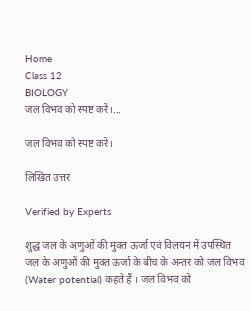Home
Class 12
BIOLOGY
जल विभव को स्पष्ट करें।...

जल विभव को स्पष्ट करें।

लिखित उत्तर

Verified by Experts

शुद्ध जल के अणुओं की मुक्त ऊर्जा एवं विलयन में उपस्थित जल के अणुओं की मुक्त ऊर्जा के बीच के अन्तर को जल विभव (Water potential) कहते हैं । जल विभव को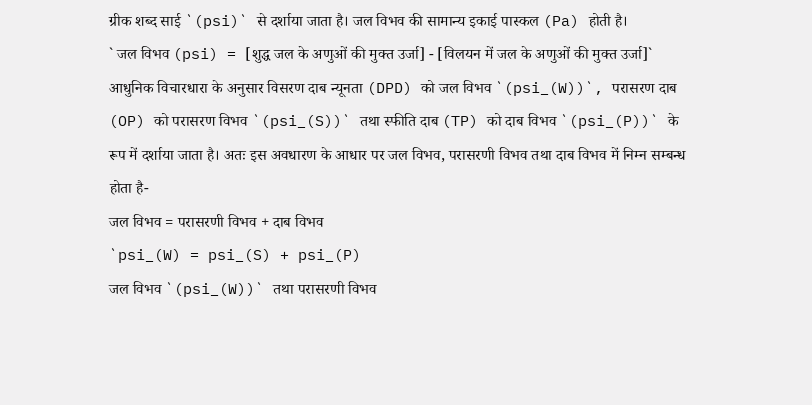ग्रीक शब्द साई `(psi)` से दर्शाया जाता है। जल विभव की सामान्य इकाई पास्कल (Pa) होती है।
` जल विभव (psi) = [शुद्ध जल के अणुओं की मुक्त उर्जा] - [विलयन में जल के अणुओं की मुक्त उर्जा]`
आधुनिक विचारधारा के अनुसार विसरण दाब न्यूनता (DPD) को जल विभव `(psi_(W))`, परासरण दाब (OP) को परासरण विभव `(psi_(S))` तथा स्फीति दाब (TP) को दाब विभव `(psi_(P))` के रूप में दर्शाया जाता है। अतः इस अवधारण के आधार पर जल विभव, परासरणी विभव तथा दाब विभव में निम्न सम्बन्ध होता है-
जल विभव = परासरणी विभव + दाब विभव
`psi_(W) = psi_(S) + psi_(P)
जल विभव `(psi_(W))` तथा परासरणी विभव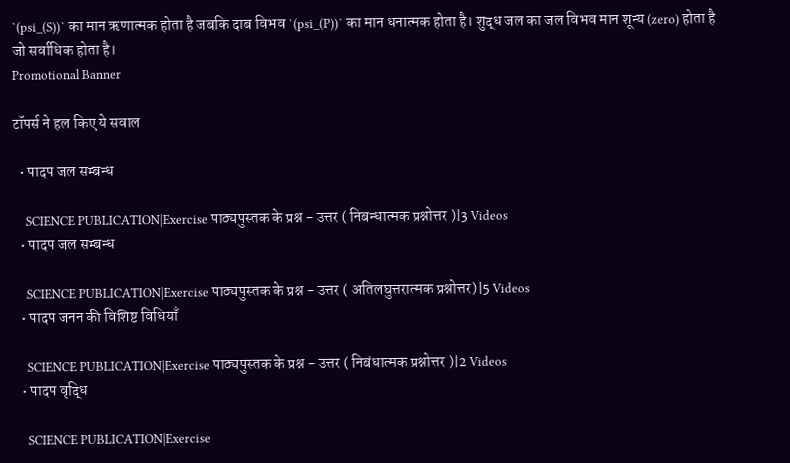`(psi_(S))` का मान ऋणात्मक होता है जबकि दाब विभव `(psi_(P))` का मान धनात्मक होता है। शुद्ध जल का जल विभव मान शून्य (zero) होता है जो सर्वाधिक होता है।
Promotional Banner

टॉपर्स ने हल किए ये सवाल

  • पादप जल सम्बन्ध

    SCIENCE PUBLICATION|Exercise पाठ्यपुस्तक के प्रश्न - उत्तर ( निबन्धात्मक प्रश्नोत्तर )|3 Videos
  • पादप जल सम्बन्ध

    SCIENCE PUBLICATION|Exercise पाठ्यपुस्तक के प्रश्न - उत्तर ( अतिलघुत्तरात्मक प्रश्नोत्तर)|5 Videos
  • पादप जनन की विशिष्ट विधियाँ

    SCIENCE PUBLICATION|Exercise पाठ्यपुस्तक के प्रश्न - उत्तर ( निबंधात्मक प्रश्नोत्तर )|2 Videos
  • पादप वृद्धि

    SCIENCE PUBLICATION|Exercise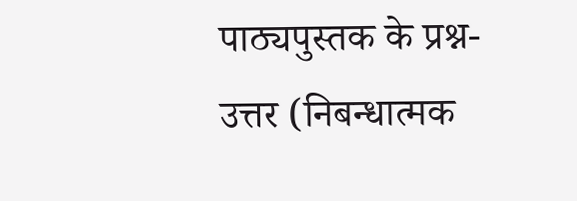पाठ्यपुस्तक के प्रश्न-उत्तर (निबन्धात्मक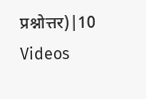प्रश्नोत्तर)|10 Videos